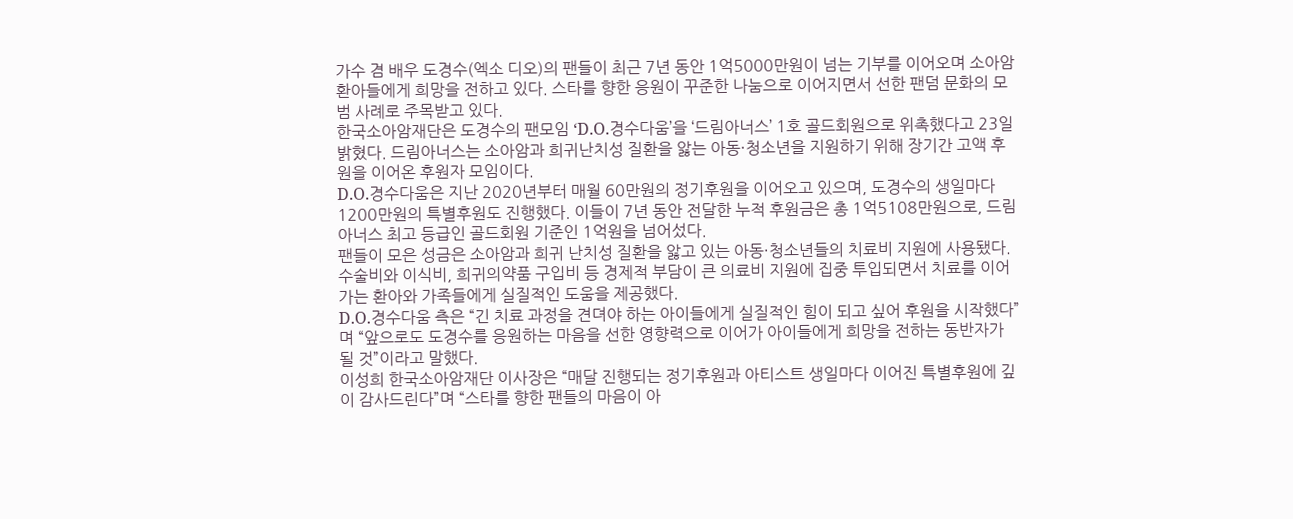가수 겸 배우 도경수(엑소 디오)의 팬들이 최근 7년 동안 1억5000만원이 넘는 기부를 이어오며 소아암 환아들에게 희망을 전하고 있다. 스타를 향한 응원이 꾸준한 나눔으로 이어지면서 선한 팬덤 문화의 모범 사례로 주목받고 있다.
한국소아암재단은 도경수의 팬모임 ‘D.O.경수다움’을 ‘드림아너스’ 1호 골드회원으로 위촉했다고 23일 밝혔다. 드림아너스는 소아암과 희귀난치성 질환을 앓는 아동·청소년을 지원하기 위해 장기간 고액 후원을 이어온 후원자 모임이다.
D.O.경수다움은 지난 2020년부터 매월 60만원의 정기후원을 이어오고 있으며, 도경수의 생일마다 1200만원의 특별후원도 진행했다. 이들이 7년 동안 전달한 누적 후원금은 총 1억5108만원으로, 드림아너스 최고 등급인 골드회원 기준인 1억원을 넘어섰다.
팬들이 모은 성금은 소아암과 희귀 난치성 질환을 앓고 있는 아동·청소년들의 치료비 지원에 사용됐다. 수술비와 이식비, 희귀의약품 구입비 등 경제적 부담이 큰 의료비 지원에 집중 투입되면서 치료를 이어가는 환아와 가족들에게 실질적인 도움을 제공했다.
D.O.경수다움 측은 “긴 치료 과정을 견뎌야 하는 아이들에게 실질적인 힘이 되고 싶어 후원을 시작했다”며 “앞으로도 도경수를 응원하는 마음을 선한 영향력으로 이어가 아이들에게 희망을 전하는 동반자가 될 것”이라고 말했다.
이성희 한국소아암재단 이사장은 “매달 진행되는 정기후원과 아티스트 생일마다 이어진 특별후원에 깊이 감사드린다”며 “스타를 향한 팬들의 마음이 아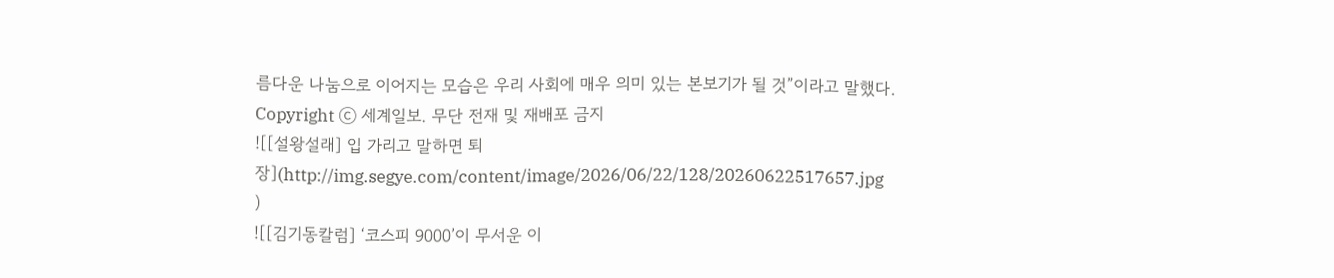름다운 나눔으로 이어지는 모습은 우리 사회에 매우 의미 있는 본보기가 될 것”이라고 말했다.
Copyright ⓒ 세계일보. 무단 전재 및 재배포 금지
![[설왕설래] 입 가리고 말하면 퇴장](http://img.segye.com/content/image/2026/06/22/128/20260622517657.jpg
)
![[김기동칼럼] ‘코스피 9000’이 무서운 이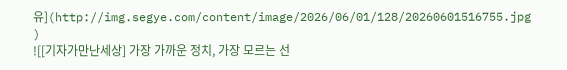유](http://img.segye.com/content/image/2026/06/01/128/20260601516755.jpg
)
![[기자가만난세상] 가장 가까운 정치, 가장 모르는 선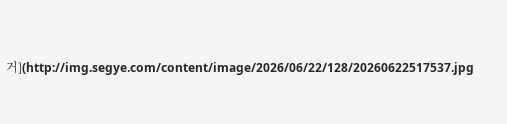거](http://img.segye.com/content/image/2026/06/22/128/20260622517537.jpg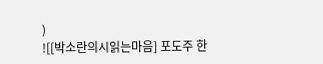)
![[박소란의시읽는마음] 포도주 한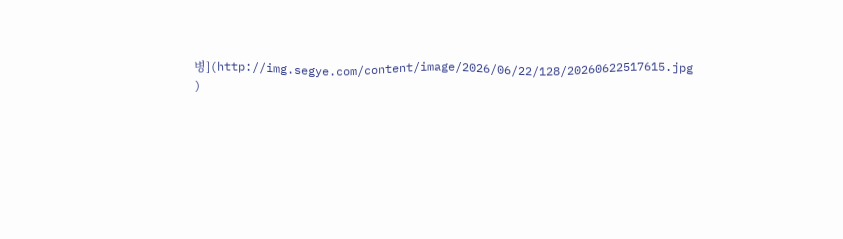병](http://img.segye.com/content/image/2026/06/22/128/20260622517615.jpg
)